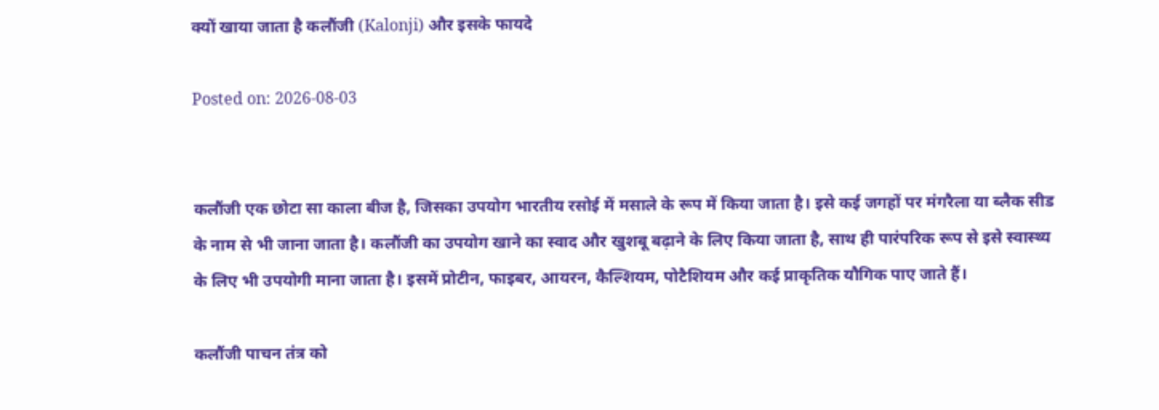क्यों खाया जाता है कलौंजी (Kalonji) और इसके फायदे

Posted on: 2026-08-03


कलौंजी एक छोटा सा काला बीज है, जिसका उपयोग भारतीय रसोई में मसाले के रूप में किया जाता है। इसे कई जगहों पर मंगरैला या ब्लैक सीड के नाम से भी जाना जाता है। कलौंजी का उपयोग खाने का स्वाद और खुशबू बढ़ाने के लिए किया जाता है, साथ ही पारंपरिक रूप से इसे स्वास्थ्य के लिए भी उपयोगी माना जाता है। इसमें प्रोटीन, फाइबर, आयरन, कैल्शियम, पोटैशियम और कई प्राकृतिक यौगिक पाए जाते हैं।

कलौंजी पाचन तंत्र को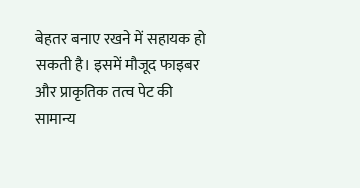बेहतर बनाए रखने में सहायक हो सकती है। इसमें मौजूद फाइबर और प्राकृतिक तत्व पेट की सामान्य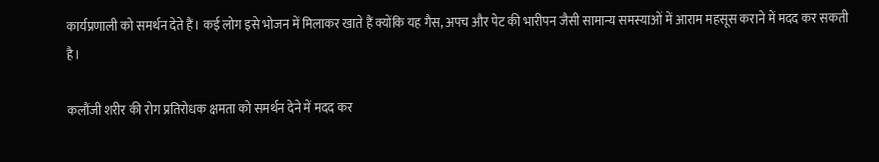कार्यप्रणाली को समर्थन देते हैं। कई लोग इसे भोजन में मिलाकर खाते हैं क्योंकि यह गैस, अपच और पेट की भारीपन जैसी सामान्य समस्याओं में आराम महसूस कराने में मदद कर सकती है।

कलौंजी शरीर की रोग प्रतिरोधक क्षमता को समर्थन देने में मदद कर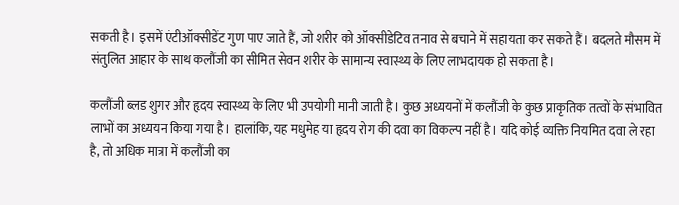सकती है। इसमें एंटीऑक्सीडेंट गुण पाए जाते हैं, जो शरीर को ऑक्सीडेटिव तनाव से बचाने में सहायता कर सकते हैं। बदलते मौसम में संतुलित आहार के साथ कलौंजी का सीमित सेवन शरीर के सामान्य स्वास्थ्य के लिए लाभदायक हो सकता है।

कलौंजी ब्लड शुगर और हृदय स्वास्थ्य के लिए भी उपयोगी मानी जाती है। कुछ अध्ययनों में कलौंजी के कुछ प्राकृतिक तत्वों के संभावित लाभों का अध्ययन किया गया है। हालांकि, यह मधुमेह या हृदय रोग की दवा का विकल्प नहीं है। यदि कोई व्यक्ति नियमित दवा ले रहा है, तो अधिक मात्रा में कलौंजी का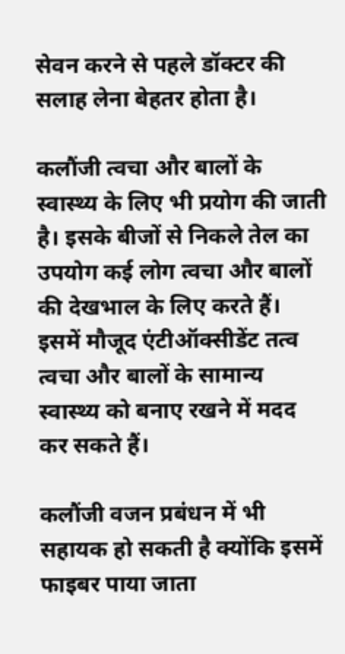सेवन करने से पहले डॉक्टर की सलाह लेना बेहतर होता है।

कलौंजी त्वचा और बालों के स्वास्थ्य के लिए भी प्रयोग की जाती है। इसके बीजों से निकले तेल का उपयोग कई लोग त्वचा और बालों की देखभाल के लिए करते हैं। इसमें मौजूद एंटीऑक्सीडेंट तत्व त्वचा और बालों के सामान्य स्वास्थ्य को बनाए रखने में मदद कर सकते हैं।

कलौंजी वजन प्रबंधन में भी सहायक हो सकती है क्योंकि इसमें फाइबर पाया जाता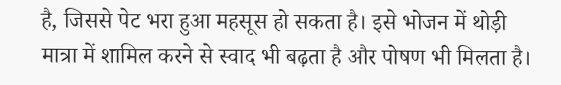है, जिससे पेट भरा हुआ महसूस हो सकता है। इसे भोजन में थोड़ी मात्रा में शामिल करने से स्वाद भी बढ़ता है और पोषण भी मिलता है।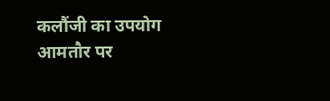कलौंजी का उपयोग आमतौर पर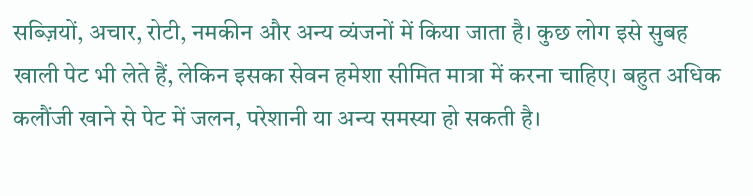सब्ज़ियों, अचार, रोटी, नमकीन और अन्य व्यंजनों में किया जाता है। कुछ लोग इसे सुबह खाली पेट भी लेते हैं, लेकिन इसका सेवन हमेशा सीमित मात्रा में करना चाहिए। बहुत अधिक कलौंजी खाने से पेट में जलन, परेशानी या अन्य समस्या हो सकती है।